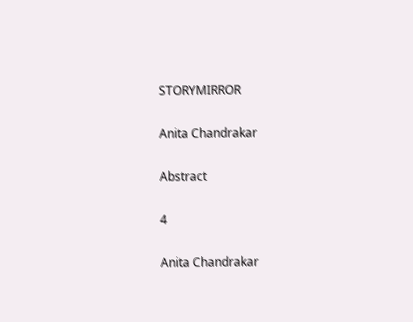STORYMIRROR

Anita Chandrakar

Abstract

4

Anita Chandrakar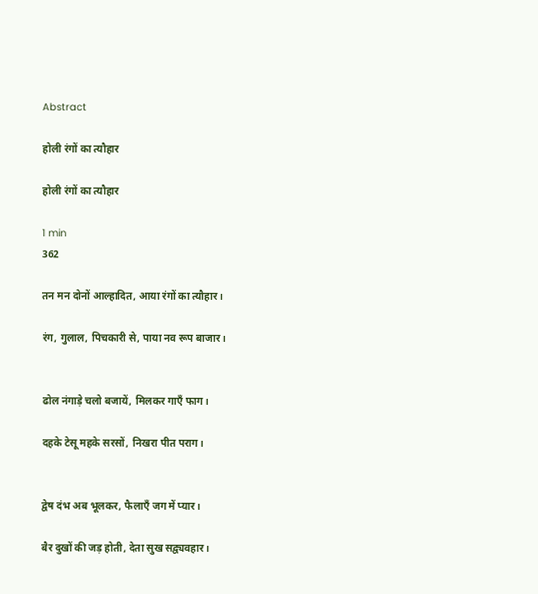Abstract

होली रंगों का त्यौहार

होली रंगों का त्यौहार

1 min
362

तन मन दोनों आल्हादित, आया रंगों का त्यौहार।

रंग, गुलाल, पिचकारी से, पाया नव रूप बाजार।


ढोल नंगाड़े चलो बजायें, मिलकर गाएँ फाग।

दहके टेसू महके सरसों, निखरा पीत पराग।


द्वेष दंभ अब भूलकर, फैलाएँ जग में प्यार।

बैर दुखों की जड़ होती, देता सुख सद्व्यवहार।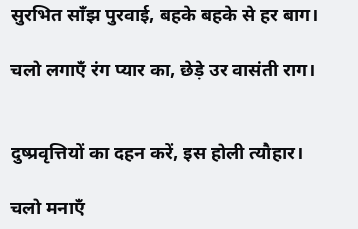सुरभित साँझ पुरवाई, बहके बहके से हर बाग।

चलो लगाएँ रंग प्यार का, छेड़े उर वासंती राग।


दुष्प्रवृत्तियों का दहन करें, इस होली त्यौहार।

चलो मनाएँ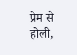प्रेम से होली,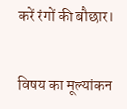करें रंगों की बौछार।


विषय का मूल्यांकन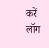करें
लॉग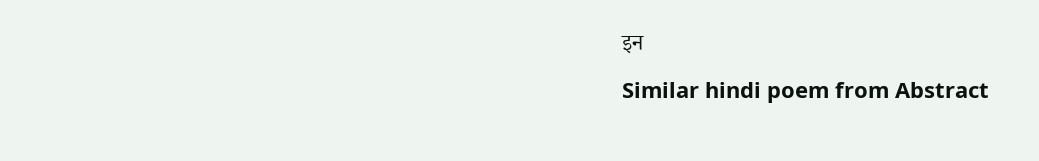इन

Similar hindi poem from Abstract